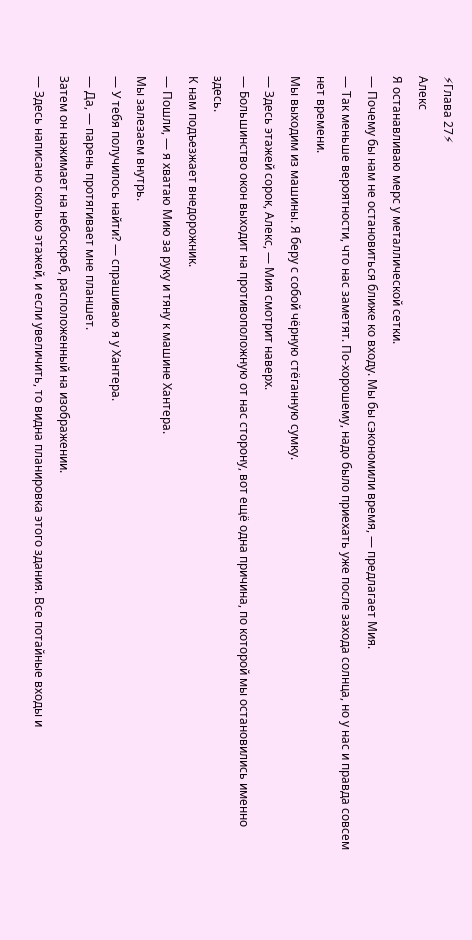⚡Глава 27⚡
Алекс
Я останавливаю мерс у металлической сетки.
— Почему бы нам не остановиться ближе ко входу. Мы бы сэкономили время, — предлагает Мия.
— Так меньше вероятности, что нас заметят. По-хорошему, надо было приехать уже после захода солнца, но у нас и правда совсем нет времени.
Мы выходим из машины. Я беру с собой чёрную стёганную сумку.
— Здесь этажей сорок, Алекс, — Мия смотрит наверх.
— Большинство окон выходит на противоположную от нас сторону, вот ещё одна причина, по которой мы остановились именно здесь.
К нам подъезжает внедорожник.
— Пошли, — я хватаю Мию за руку и тяну к машине Хантера.
Мы залезаем внутрь.
— У тебя получилось найти? — спрашиваю я у Хантера.
— Да, — парень протягивает мне планшет.
Затем он нажимает на небоскреб, расположенный на изображении.
— Здесь написано сколько этажей, и если увеличить, то видна планировка этого здания. Все потайные входы и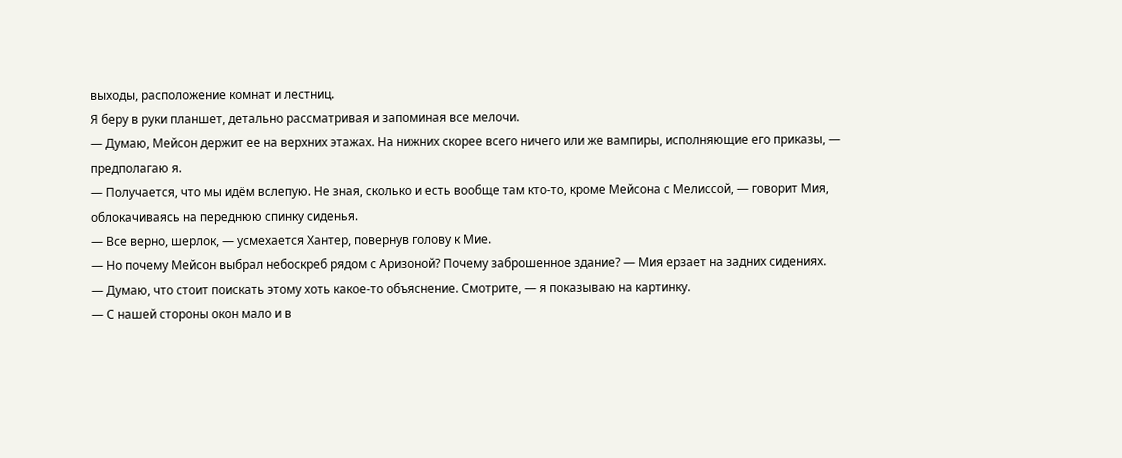выходы, расположение комнат и лестниц.
Я беру в руки планшет, детально рассматривая и запоминая все мелочи.
— Думаю, Мейсон держит ее на верхних этажах. На нижних скорее всего ничего или же вампиры, исполняющие его приказы, — предполагаю я.
— Получается, что мы идём вслепую. Не зная, сколько и есть вообще там кто-то, кроме Мейсона с Мелиссой, — говорит Мия, облокачиваясь на переднюю спинку сиденья.
— Все верно, шерлок, — усмехается Хантер, повернув голову к Мие.
— Но почему Мейсон выбрал небоскреб рядом с Аризоной? Почему заброшенное здание? — Мия ерзает на задних сидениях.
— Думаю, что стоит поискать этому хоть какое-то объяснение. Смотрите, — я показываю на картинку.
— С нашей стороны окон мало и в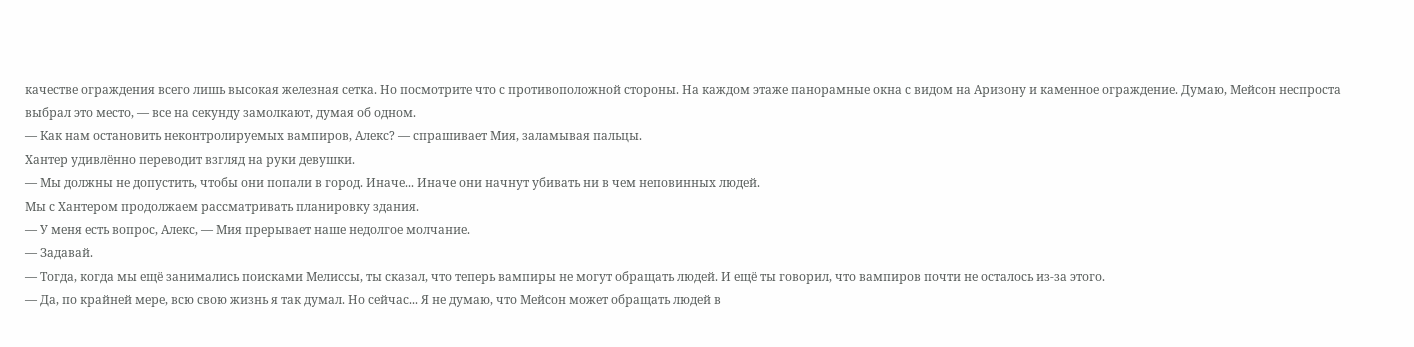качестве ограждения всего лишь высокая железная сетка. Но посмотрите что с противоположной стороны. На каждом этаже панорамные окна с видом на Аризону и каменное ограждение. Думаю, Мейсон неспроста выбрал это место, — все на секунду замолкают, думая об одном.
— Как нам остановить неконтролируемых вампиров, Алекс? — спрашивает Мия, заламывая пальцы.
Хантер удивлённо переводит взгляд на руки девушки.
— Мы должны не допустить, чтобы они попали в город. Иначе... Иначе они начнут убивать ни в чем неповинных людей.
Мы с Хантером продолжаем рассматривать планировку здания.
— У меня есть вопрос, Алекс, — Мия прерывает наше недолгое молчание.
— Задавай.
— Тогда, когда мы ещё занимались поисками Мелиссы, ты сказал, что теперь вампиры не могут обращать людей. И ещё ты говорил, что вампиров почти не осталось из-за этого.
— Да, по крайней мере, всю свою жизнь я так думал. Но сейчас... Я не думаю, что Мейсон может обращать людей в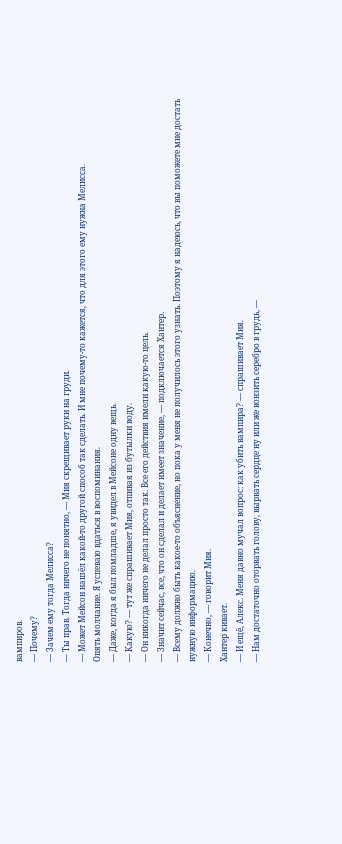вампиров.
— Почему?
— Зачем ему тогда Мелисса?
— Ты прав. Тогда ничего не понятно, — Мия скрещивает руки на груди.
— Может Мейсон нашёл какой-то другой способ так сделать. И мне почему-то кажется, что для этого ему нужна Мелисса.
Опять молчание. Я успеваю вдаться в воспоминания.
— Даже, когда я был помладше, я увидел в Мейсоне одну вещь.
— Какую? — тут же спрашивает Мия, отпивая из бутылки воду.
— Он никогда ничего не делал просто так. Все его действия имели какую-то цель.
— Значит сейчас, все, что он сделал и делает имеет значение, — подключается Хантер.
— Всему должно быть какое-то объяснение, но пока у меня не получилось этого узнать. Поэтому я надеюсь, что вы поможете мне достать нужную информацию.
— Конечно, — говорит Мия.
Хантер кивает.
— И ещё, Алекс. Меня давно мучал вопрос: как убить вампира? — спрашивает Мия.
— Нам достаточно оторвать голову, вырвать сердце ну или же вонзить серебро в грудь, —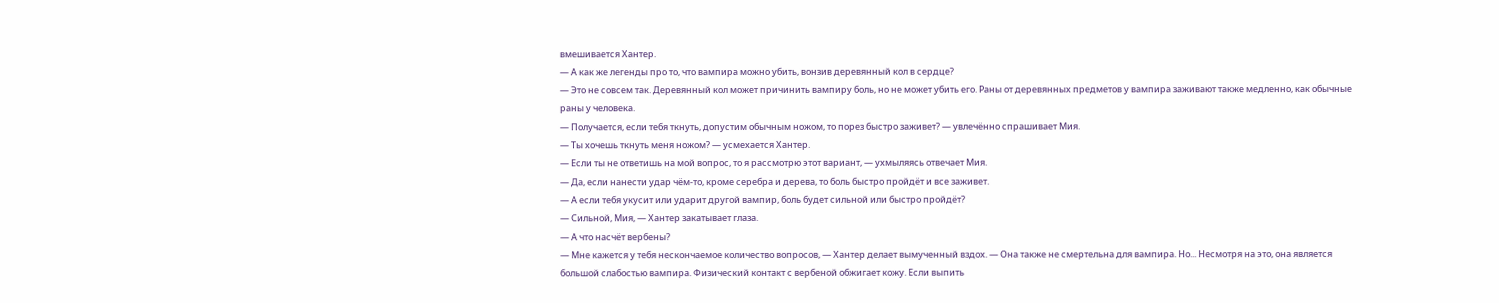вмешивается Хантер.
— А как же легенды про то, что вампира можно убить, вонзив деревянный кол в сердце?
— Это не совсем так. Деревянный кол может причинить вампиру боль, но не может убить его. Раны от деревянных предметов у вампира заживают также медленно, как обычные раны у человека.
— Получается, если тебя ткнуть, допустим обычным ножом, то порез быстро заживет? — увлечённо спрашивает Мия.
— Ты хочешь ткнуть меня ножом? — усмехается Хантер.
— Если ты не ответишь на мой вопрос, то я рассмотрю этот вариант, — ухмыляясь отвечает Мия.
— Да, если нанести удар чём-то, кроме серебра и дерева, то боль быстро пройдёт и все заживет.
— А если тебя укусит или ударит другой вампир, боль будет сильной или быстро пройдёт?
— Сильной, Мия, — Хантер закатывает глаза.
— А что насчёт вербены?
— Мне кажется у тебя нескончаемое количество вопросов, — Хантер делает вымученный вздох. — Она также не смертельна для вампира. Но... Несмотря на это, она является большой слабостью вампира. Физический контакт с вербеной обжигает кожу. Если выпить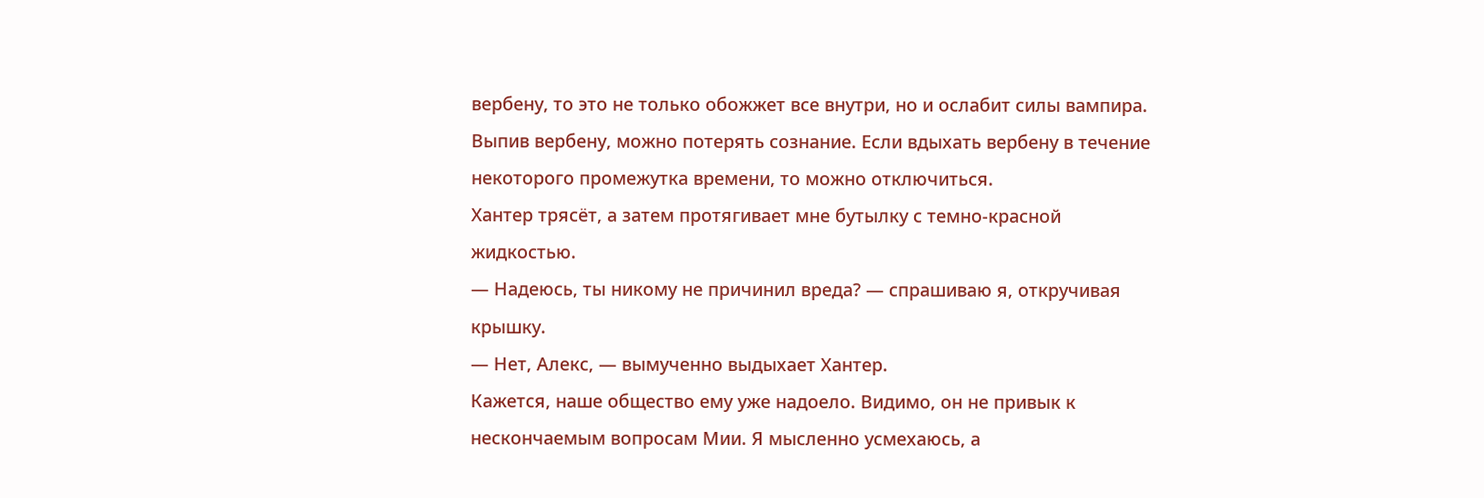вербену, то это не только обожжет все внутри, но и ослабит силы вампира. Выпив вербену, можно потерять сознание. Если вдыхать вербену в течение некоторого промежутка времени, то можно отключиться.
Хантер трясёт, а затем протягивает мне бутылку с темно-красной жидкостью.
— Надеюсь, ты никому не причинил вреда? — спрашиваю я, откручивая крышку.
— Нет, Алекс, — вымученно выдыхает Хантер.
Кажется, наше общество ему уже надоело. Видимо, он не привык к нескончаемым вопросам Мии. Я мысленно усмехаюсь, а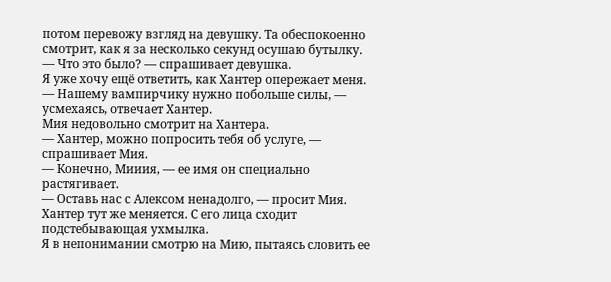потом перевожу взгляд на девушку. Та обеспокоенно смотрит, как я за несколько секунд осушаю бутылку.
— Что это было? — спрашивает девушка.
Я уже хочу ещё ответить, как Хантер опережает меня.
— Нашему вампирчику нужно побольше силы, — усмехаясь, отвечает Хантер.
Мия недовольно смотрит на Хантера.
— Хантер, можно попросить тебя об услуге, — спрашивает Мия.
— Конечно, Мииия, — ее имя он специально растягивает.
— Оставь нас с Алексом ненадолго, — просит Мия.
Хантер тут же меняется. С его лица сходит подстебывающая ухмылка.
Я в непонимании смотрю на Мию, пытаясь словить ее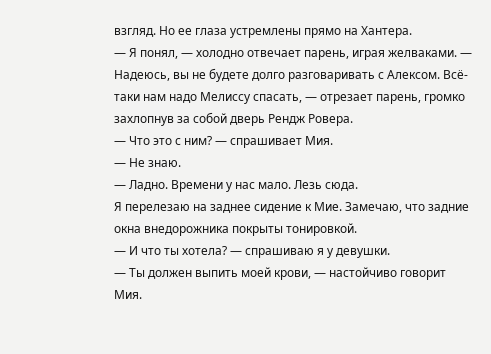взгляд. Но ее глаза устремлены прямо на Хантера.
— Я понял, — холодно отвечает парень, играя желваками. — Надеюсь, вы не будете долго разговаривать с Алексом. Всё-таки нам надо Мелиссу спасать, — отрезает парень, громко захлопнув за собой дверь Рендж Ровера.
— Что это с ним? — спрашивает Мия.
— Не знаю.
— Ладно. Времени у нас мало. Лезь сюда.
Я перелезаю на заднее сидение к Мие. Замечаю, что задние окна внедорожника покрыты тонировкой.
— И что ты хотела? — спрашиваю я у девушки.
— Ты должен выпить моей крови, — настойчиво говорит Мия.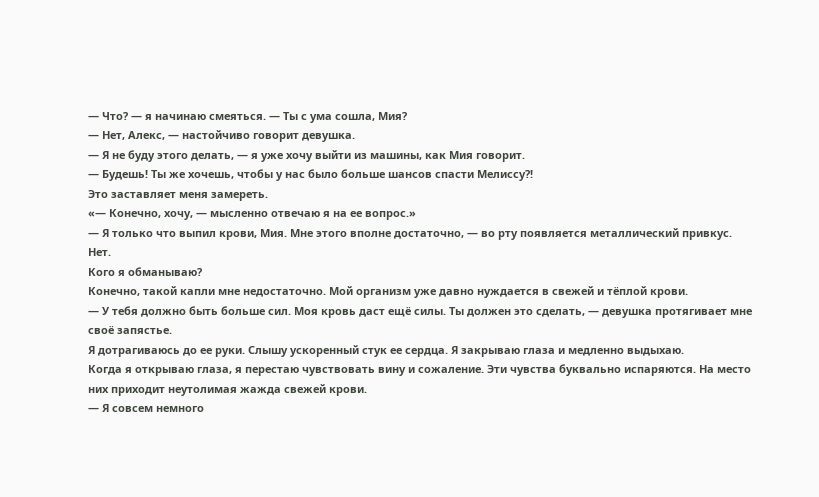— Что? — я начинаю смеяться. — Ты с ума сошла, Мия?
— Нет, Алекс, — настойчиво говорит девушка.
— Я не буду этого делать, — я уже хочу выйти из машины, как Мия говорит.
— Будешь! Ты же хочешь, чтобы у нас было больше шансов спасти Мелиссу?!
Это заставляет меня замереть.
«— Конечно, хочу, — мысленно отвечаю я на ее вопрос.»
— Я только что выпил крови, Мия. Мне этого вполне достаточно, — во рту появляется металлический привкус.
Нет.
Кого я обманываю?
Конечно, такой капли мне недостаточно. Мой организм уже давно нуждается в свежей и тёплой крови.
— У тебя должно быть больше сил. Моя кровь даст ещё силы. Ты должен это сделать, — девушка протягивает мне своё запястье.
Я дотрагиваюсь до ее руки. Слышу ускоренный стук ее сердца. Я закрываю глаза и медленно выдыхаю.
Когда я открываю глаза, я перестаю чувствовать вину и сожаление. Эти чувства буквально испаряются. На место них приходит неутолимая жажда свежей крови.
— Я совсем немного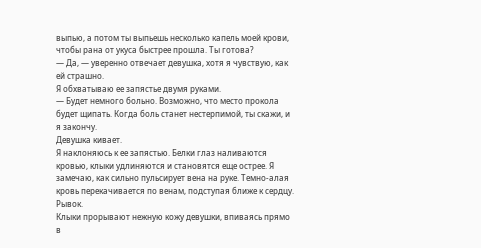выпью, а потом ты выпьешь несколько капель моей крови, чтобы рана от укуса быстрее прошла. Ты готова?
— Да, — уверенно отвечает девушка, хотя я чувствую, как ей страшно.
Я обхватываю ее запястье двумя руками.
— Будет немного больно. Возможно, что место прокола будет щипать. Когда боль станет нестерпимой, ты скажи, и я закончу.
Девушка кивает.
Я наклоняюсь к ее запястью. Белки глаз наливаются кровью, клыки удлиняются и становятся еще острее. Я замечаю, как сильно пульсирует вена на руке. Темно-алая кровь перекачивается по венам, подступая ближе к сердцу.
Рывок.
Клыки прорывают нежную кожу девушки, впиваясь прямо в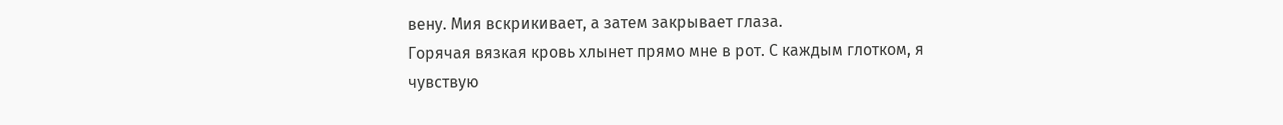вену. Мия вскрикивает, а затем закрывает глаза.
Горячая вязкая кровь хлынет прямо мне в рот. С каждым глотком, я чувствую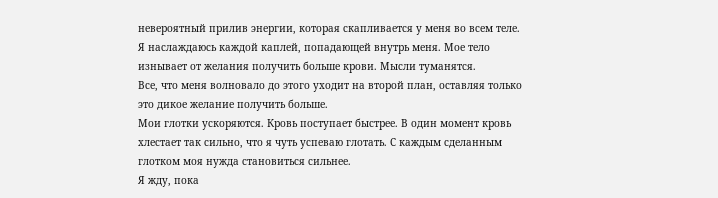невероятный прилив энергии, которая скапливается у меня во всем теле.
Я наслаждаюсь каждой каплей, попадающей внутрь меня. Мое тело изнывает от желания получить больше крови. Мысли туманятся.
Все, что меня волновало до этого уходит на второй план, оставляя только это дикое желание получить больше.
Мои глотки ускоряются. Кровь поступает быстрее. В один момент кровь хлестает так сильно, что я чуть успеваю глотать. С каждым сделанным глотком моя нужда становиться сильнее.
Я жду, пока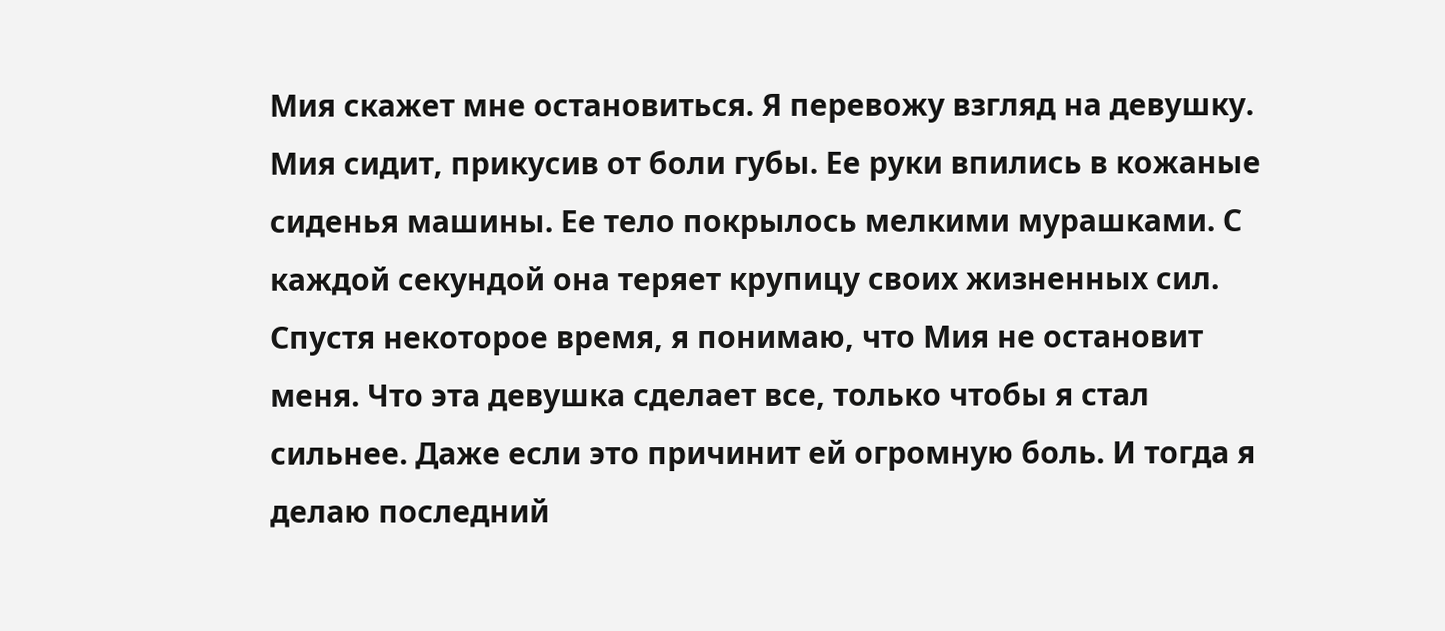Мия скажет мне остановиться. Я перевожу взгляд на девушку. Мия сидит, прикусив от боли губы. Ее руки впились в кожаные сиденья машины. Ее тело покрылось мелкими мурашками. С каждой секундой она теряет крупицу своих жизненных сил.
Спустя некоторое время, я понимаю, что Мия не остановит меня. Что эта девушка сделает все, только чтобы я стал сильнее. Даже если это причинит ей огромную боль. И тогда я делаю последний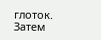глоток.
Затем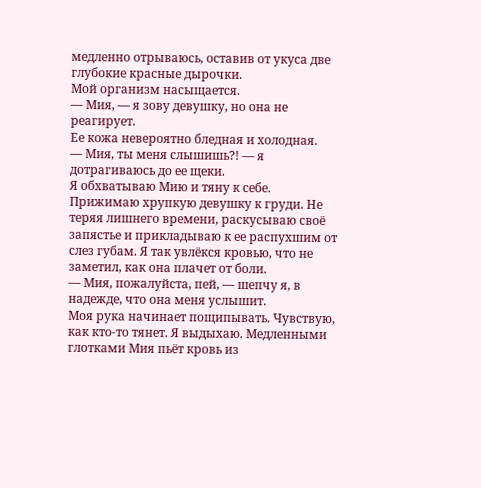медленно отрываюсь, оставив от укуса две глубокие красные дырочки.
Мой организм насыщается.
— Мия, — я зову девушку, но она не реагирует.
Ее кожа невероятно бледная и холодная.
— Мия, ты меня слышишь?! — я дотрагиваюсь до ее щеки.
Я обхватываю Мию и тяну к себе.
Прижимаю хрупкую девушку к груди. Не теряя лишнего времени, раскусываю своё запястье и прикладываю к ее распухшим от слез губам. Я так увлёкся кровью, что не заметил, как она плачет от боли.
— Мия, пожалуйста, пей, — шепчу я, в надежде, что она меня услышит.
Моя рука начинает пощипывать. Чувствую, как кто-то тянет. Я выдыхаю. Медленными глотками Мия пьёт кровь из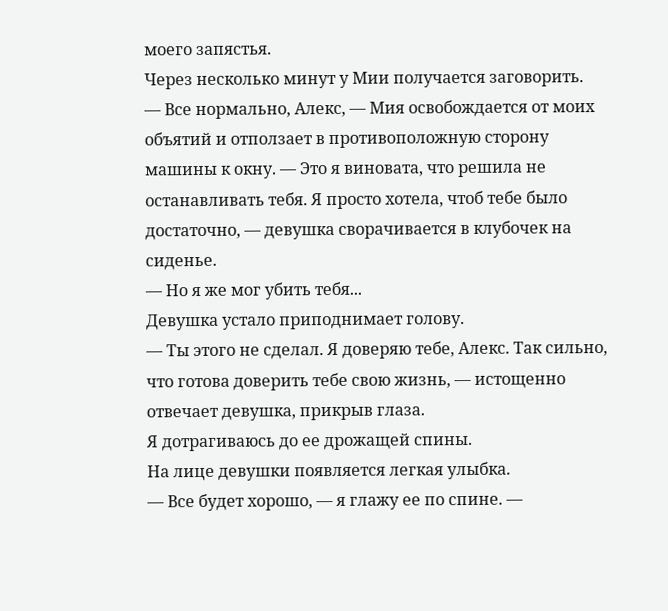моего запястья.
Через несколько минут у Мии получается заговорить.
— Все нормально, Алекс, — Мия освобождается от моих объятий и отползает в противоположную сторону машины к окну. — Это я виновата, что решила не останавливать тебя. Я просто хотела, чтоб тебе было достаточно, — девушка сворачивается в клубочек на сиденье.
— Но я же мог убить тебя...
Девушка устало приподнимает голову.
— Ты этого не сделал. Я доверяю тебе, Алекс. Так сильно, что готова доверить тебе свою жизнь, — истощенно отвечает девушка, прикрыв глаза.
Я дотрагиваюсь до ее дрожащей спины.
На лице девушки появляется легкая улыбка.
— Все будет хорошо, — я глажу ее по спине. —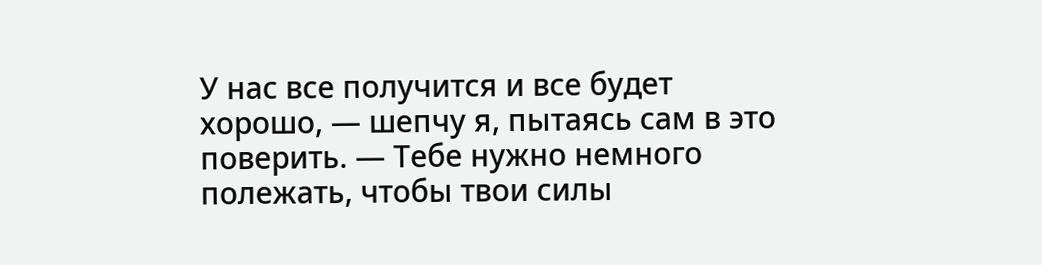У нас все получится и все будет хорошо, — шепчу я, пытаясь сам в это поверить. — Тебе нужно немного полежать, чтобы твои силы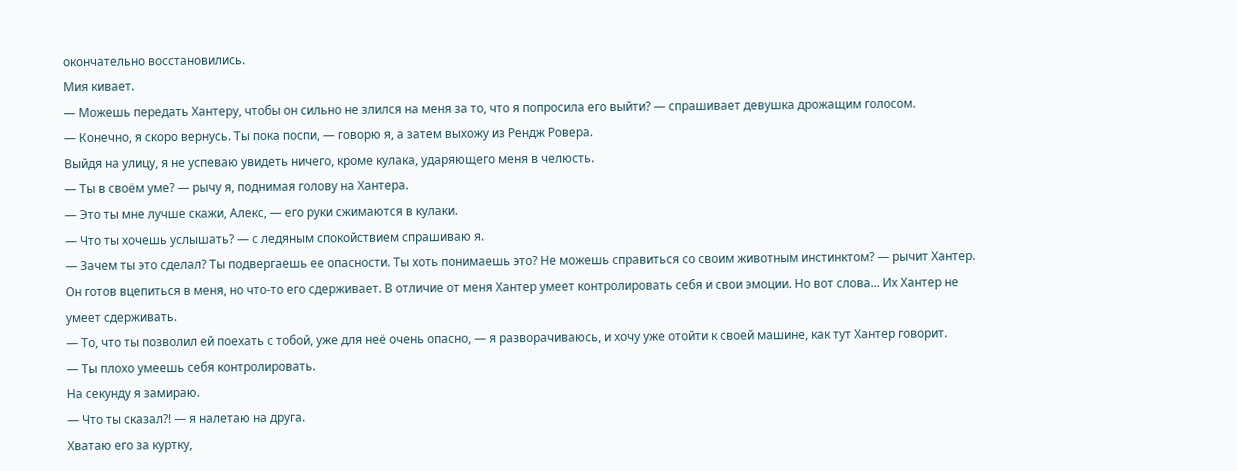окончательно восстановились.
Мия кивает.
— Можешь передать Хантеру, чтобы он сильно не злился на меня за то, что я попросила его выйти? — спрашивает девушка дрожащим голосом.
— Конечно, я скоро вернусь. Ты пока поспи, — говорю я, а затем выхожу из Рендж Ровера.
Выйдя на улицу, я не успеваю увидеть ничего, кроме кулака, ударяющего меня в челюсть.
— Ты в своём уме? — рычу я, поднимая голову на Хантера.
— Это ты мне лучше скажи, Алекс, — его руки сжимаются в кулаки.
— Что ты хочешь услышать? — с ледяным спокойствием спрашиваю я.
— Зачем ты это сделал? Ты подвергаешь ее опасности. Ты хоть понимаешь это? Не можешь справиться со своим животным инстинктом? — рычит Хантер.
Он готов вцепиться в меня, но что-то его сдерживает. В отличие от меня Хантер умеет контролировать себя и свои эмоции. Но вот слова... Их Хантер не умеет сдерживать.
— То, что ты позволил ей поехать с тобой, уже для неё очень опасно, — я разворачиваюсь, и хочу уже отойти к своей машине, как тут Хантер говорит.
— Ты плохо умеешь себя контролировать.
На секунду я замираю.
— Что ты сказал?! — я налетаю на друга.
Хватаю его за куртку,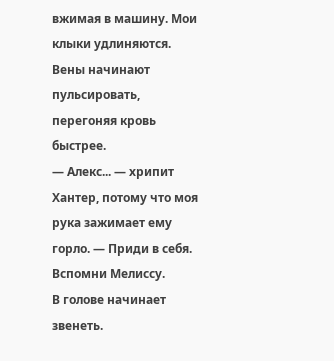вжимая в машину. Мои клыки удлиняются. Вены начинают пульсировать, перегоняя кровь быстрее.
— Алекс... — хрипит Хантер, потому что моя рука зажимает ему горло. — Приди в себя. Вспомни Мелиссу.
В голове начинает звенеть.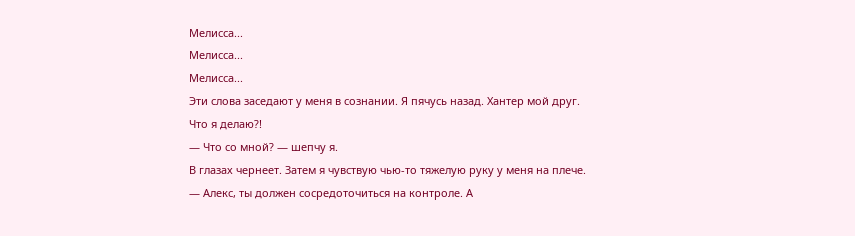Мелисса...
Мелисса...
Мелисса...
Эти слова заседают у меня в сознании. Я пячусь назад. Хантер мой друг.
Что я делаю?!
— Что со мной? — шепчу я.
В глазах чернеет. Затем я чувствую чью-то тяжелую руку у меня на плече.
— Алекс, ты должен сосредоточиться на контроле. А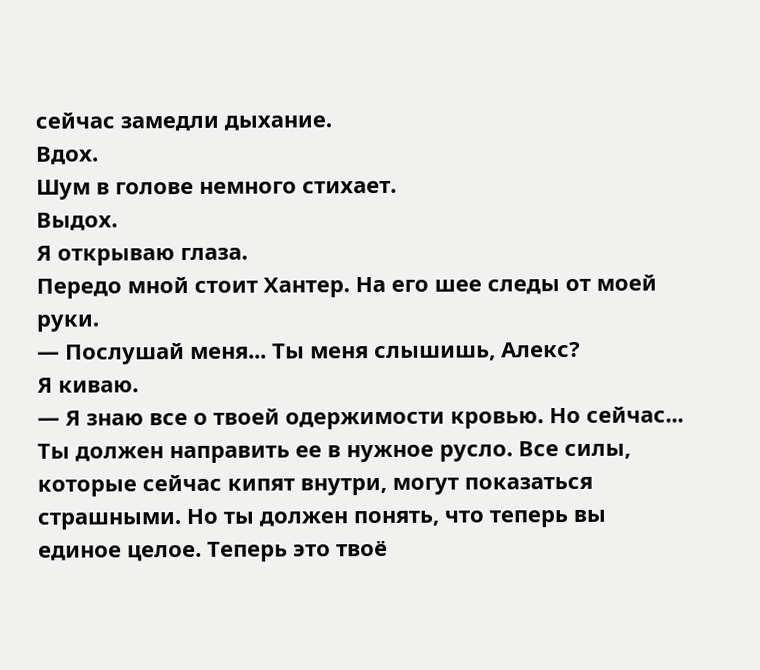сейчас замедли дыхание.
Вдох.
Шум в голове немного стихает.
Выдох.
Я открываю глаза.
Передо мной стоит Хантер. На его шее следы от моей руки.
— Послушай меня... Ты меня слышишь, Алекс?
Я киваю.
— Я знаю все о твоей одержимости кровью. Но сейчас... Ты должен направить ее в нужное русло. Все силы, которые сейчас кипят внутри, могут показаться страшными. Но ты должен понять, что теперь вы единое целое. Теперь это твоё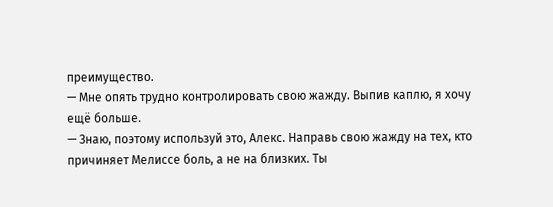преимущество.
— Мне опять трудно контролировать свою жажду. Выпив каплю, я хочу ещё больше.
— Знаю, поэтому используй это, Алекс. Направь свою жажду на тех, кто причиняет Мелиссе боль, а не на близких. Ты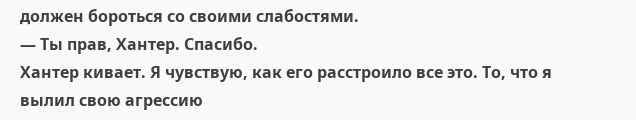должен бороться со своими слабостями.
— Ты прав, Хантер. Спасибо.
Хантер кивает. Я чувствую, как его расстроило все это. То, что я вылил свою агрессию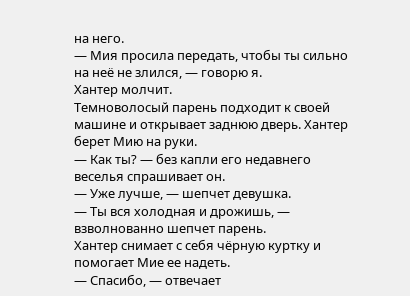на него.
— Мия просила передать, чтобы ты сильно на неё не злился, — говорю я.
Хантер молчит.
Темноволосый парень подходит к своей машине и открывает заднюю дверь. Хантер берет Мию на руки.
— Как ты? — без капли его недавнего веселья спрашивает он.
— Уже лучше, — шепчет девушка.
— Ты вся холодная и дрожишь, — взволнованно шепчет парень.
Хантер снимает с себя чёрную куртку и помогает Мие ее надеть.
— Спасибо, — отвечает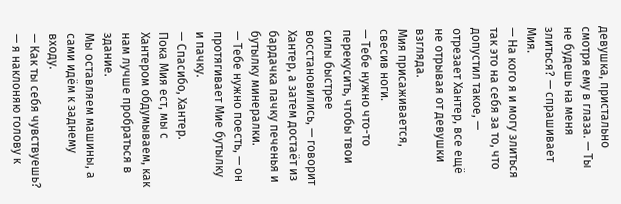девушка, пристально смотря ему в глаза. — Ты не будешь на меня злиться? — спрашивает Мия.
— На кого я и могу злиться так это на себя за то, что допустил такое, — отрезает Хантер, все ещё не отрывая от девушки взгляда.
Мия присаживается, свесив ноги.
— Тебе нужно что-то перекусить, чтобы твои силы быстрее восстановились, — говорит Хантер, а затем достаёт из бардачка пачку печенья и бутылку минералки.
— Тебе нужно поесть, — он протягивает Мие бутылку и пачку.
— Спасибо, Хантер.
Пока Мия ест, мы с Хантером обдумываем, как нам лучше пробраться в здание.
Мы оставляем машины, а сами идём к заднему входу.
— Как ты себя чувствуешь? — я наклоняю голову к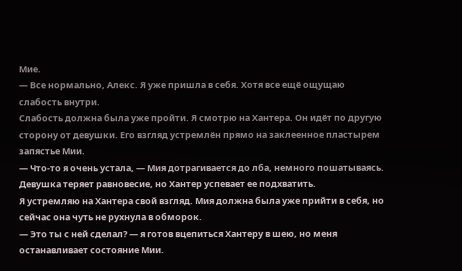Мие.
— Все нормально, Алекс. Я уже пришла в себя. Хотя все ещё ощущаю слабость внутри.
Слабость должна была уже пройти. Я смотрю на Хантера. Он идёт по другую сторону от девушки. Его взгляд устремлён прямо на заклеенное пластырем запястье Мии.
— Что-то я очень устала, — Мия дотрагивается до лба, немного пошатываясь.
Девушка теряет равновесие, но Хантер успевает ее подхватить.
Я устремляю на Хантера свой взгляд. Мия должна была уже прийти в себя, но сейчас она чуть не рухнула в обморок.
— Это ты с ней сделал? — я готов вцепиться Хантеру в шею, но меня останавливает состояние Мии.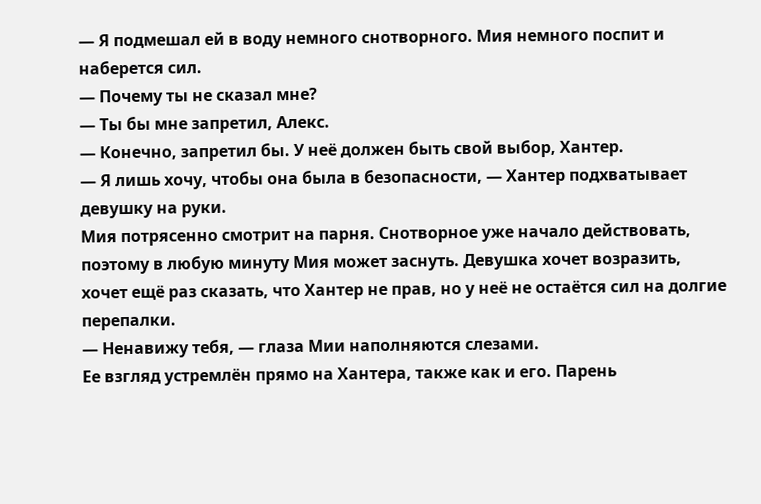— Я подмешал ей в воду немного снотворного. Мия немного поспит и наберется сил.
— Почему ты не сказал мне?
— Ты бы мне запретил, Алекс.
— Конечно, запретил бы. У неё должен быть свой выбор, Хантер.
— Я лишь хочу, чтобы она была в безопасности, — Хантер подхватывает девушку на руки.
Мия потрясенно смотрит на парня. Снотворное уже начало действовать, поэтому в любую минуту Мия может заснуть. Девушка хочет возразить, хочет ещё раз сказать, что Хантер не прав, но у неё не остаётся сил на долгие перепалки.
— Ненавижу тебя, — глаза Мии наполняются слезами.
Ее взгляд устремлён прямо на Хантера, также как и его. Парень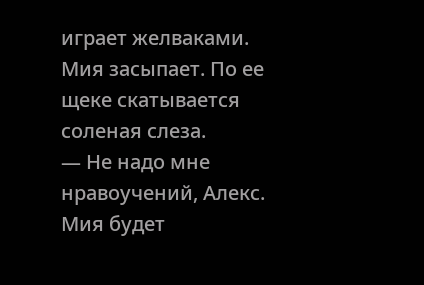играет желваками.
Мия засыпает. По ее щеке скатывается соленая слеза.
— Не надо мне нравоучений, Алекс. Мия будет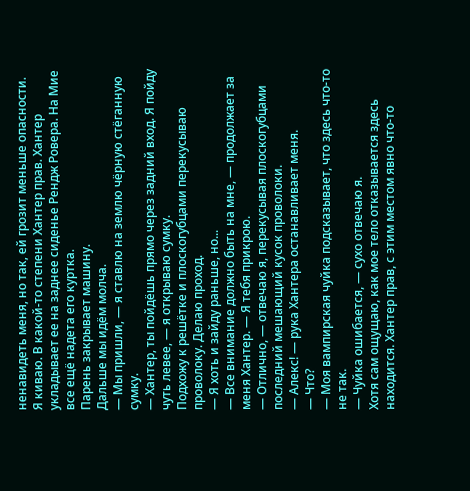ненавидеть меня, но так, ей грозит меньше опасности.
Я киваю. В какой-то степени Хантер прав. Хантер укладывает ее на заднее сиденье Рендж Ровера. На Мие все ещё надета его куртка.
Парень закрывает машину.
Дальше мы идём молча.
— Мы пришли, — я ставлю на землю чёрную стёганную сумку.
— Хантер, ты пойдёшь прямо через задний вход. Я пойду чуть левее, — я открываю сумку.
Подхожу к решётке и плоскогубцами перекусываю проволоку. Делаю проход.
— Я хоть и зайду раньше, но...
— Все внимание должно быть на мне, — продолжает за меня Хантер. — Я тебя прикрою.
— Отлично, — отвечаю я, перекусывая плоскогубцами последний мешающий кусок проволоки.
— Алекс! — рука Хантера останавливает меня.
— Что?
— Моя вампирская чуйка подсказывает, что здесь что-то не так.
— Чуйка ошибается, — сухо отвечаю я.
Хотя сам ощущаю, как мое тело отказывается здесь находится. Хантер прав, с этим местом явно что-то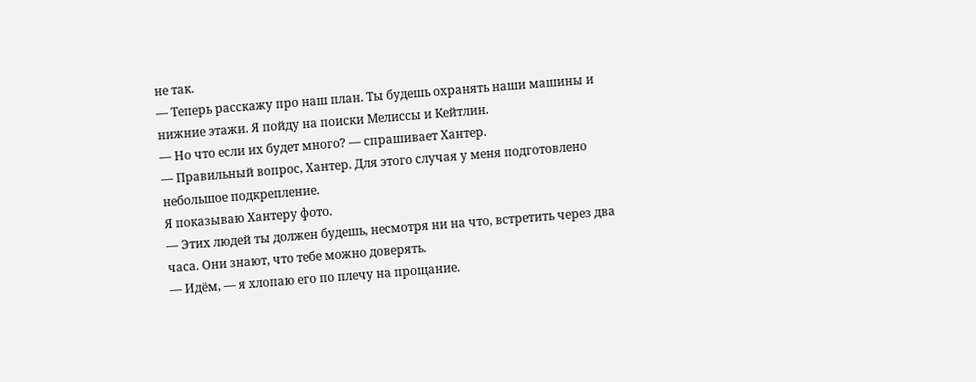не так.
— Теперь расскажу про наш план. Ты будешь охранять наши машины и нижние этажи. Я пойду на поиски Мелиссы и Кейтлин.
— Но что если их будет много? — спрашивает Хантер.
— Правильный вопрос, Хантер. Для этого случая у меня подготовлено небольшое подкрепление.
Я показываю Хантеру фото.
— Этих людей ты должен будешь, несмотря ни на что, встретить через два часа. Они знают, что тебе можно доверять.
— Идём, — я хлопаю его по плечу на прощание.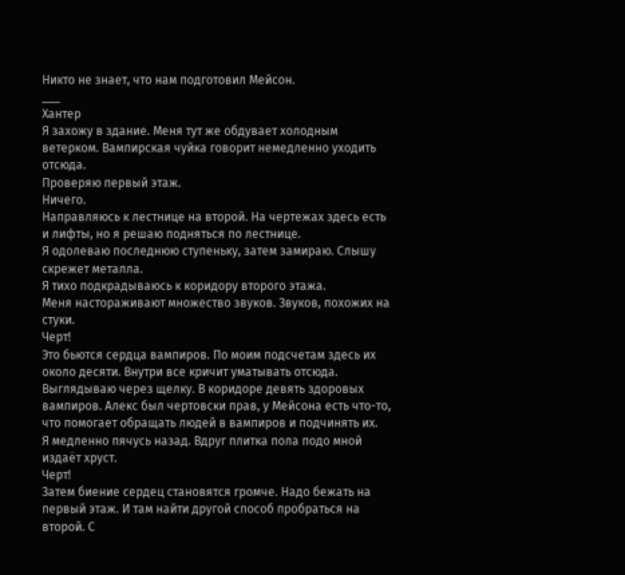Никто не знает, что нам подготовил Мейсон.
___
Хантер
Я захожу в здание. Меня тут же обдувает холодным ветерком. Вампирская чуйка говорит немедленно уходить отсюда.
Проверяю первый этаж.
Ничего.
Направляюсь к лестнице на второй. На чертежах здесь есть и лифты, но я решаю подняться по лестнице.
Я одолеваю последнюю ступеньку, затем замираю. Слышу скрежет металла.
Я тихо подкрадываюсь к коридору второго этажа.
Меня настораживают множество звуков. Звуков, похожих на стуки.
Черт!
Это бьются сердца вампиров. По моим подсчетам здесь их около десяти. Внутри все кричит уматывать отсюда.
Выглядываю через щелку. В коридоре девять здоровых вампиров. Алекс был чертовски прав, у Мейсона есть что-то, что помогает обращать людей в вампиров и подчинять их.
Я медленно пячусь назад. Вдруг плитка пола подо мной издаёт хруст.
Черт!
Затем биение сердец становятся громче. Надо бежать на первый этаж. И там найти другой способ пробраться на второй. С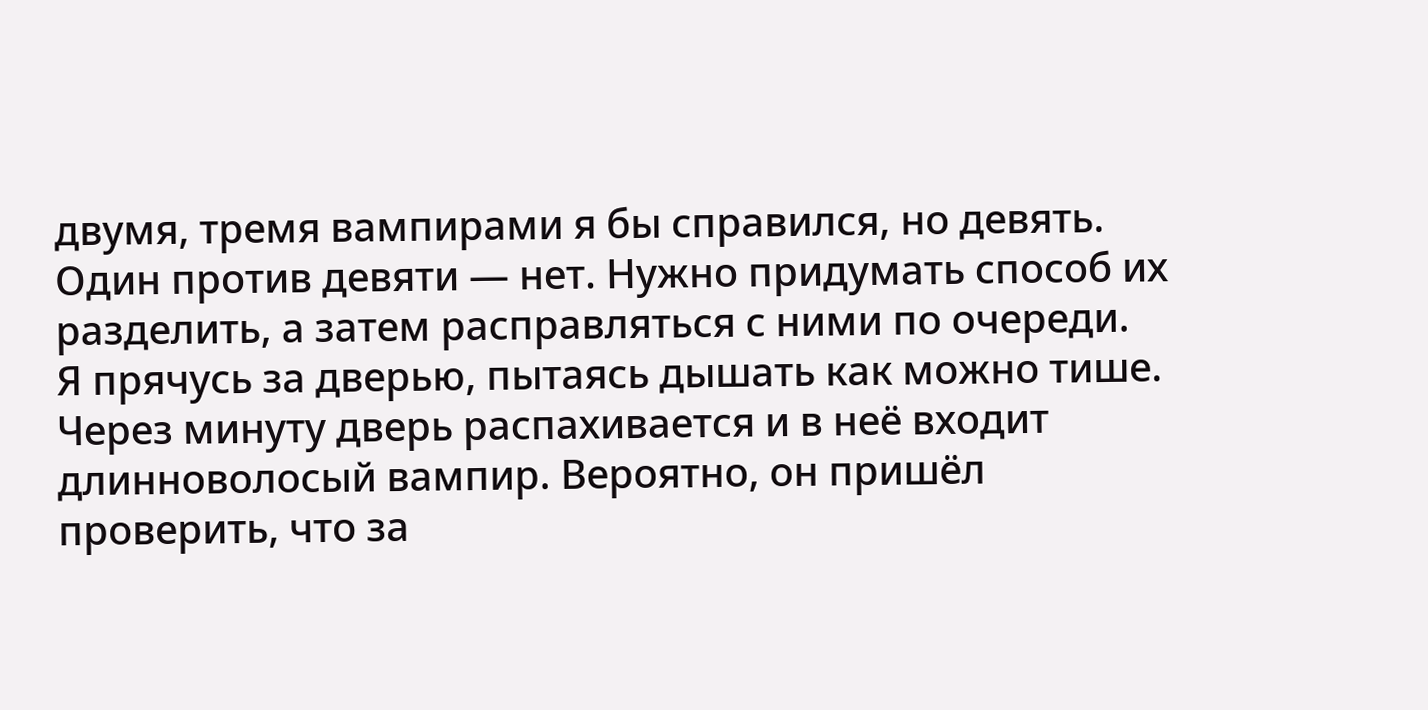двумя, тремя вампирами я бы справился, но девять. Один против девяти — нет. Нужно придумать способ их разделить, а затем расправляться с ними по очереди.
Я прячусь за дверью, пытаясь дышать как можно тише. Через минуту дверь распахивается и в неё входит длинноволосый вампир. Вероятно, он пришёл проверить, что за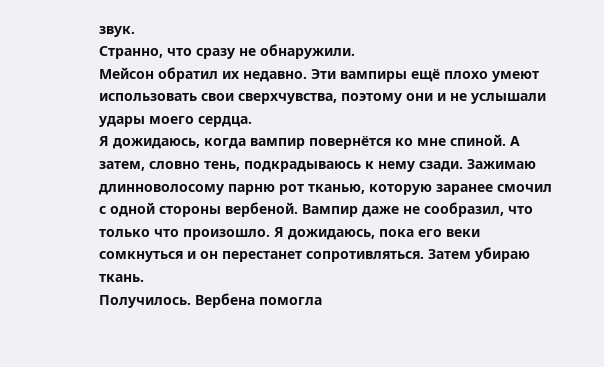звук.
Странно, что сразу не обнаружили.
Мейсон обратил их недавно. Эти вампиры ещё плохо умеют использовать свои сверхчувства, поэтому они и не услышали удары моего сердца.
Я дожидаюсь, когда вампир повернётся ко мне спиной. А затем, словно тень, подкрадываюсь к нему сзади. Зажимаю длинноволосому парню рот тканью, которую заранее смочил с одной стороны вербеной. Вампир даже не сообразил, что только что произошло. Я дожидаюсь, пока его веки сомкнуться и он перестанет сопротивляться. Затем убираю ткань.
Получилось. Вербена помогла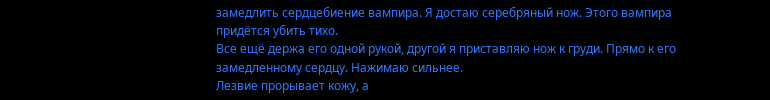замедлить сердцебиение вампира. Я достаю серебряный нож. Этого вампира придётся убить тихо.
Все ещё держа его одной рукой, другой я приставляю нож к груди. Прямо к его замедленному сердцу. Нажимаю сильнее.
Лезвие прорывает кожу, а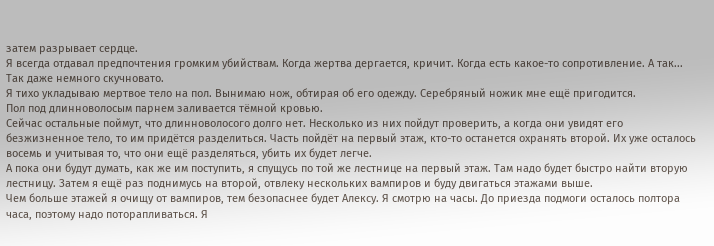затем разрывает сердце.
Я всегда отдавал предпочтения громким убийствам. Когда жертва дергается, кричит. Когда есть какое-то сопротивление. А так... Так даже немного скучновато.
Я тихо укладываю мертвое тело на пол. Вынимаю нож, обтирая об его одежду. Серебряный ножик мне ещё пригодится.
Пол под длинноволосым парнем заливается тёмной кровью.
Сейчас остальные поймут, что длинноволосого долго нет. Несколько из них пойдут проверить, а когда они увидят его безжизненное тело, то им придётся разделиться. Часть пойдёт на первый этаж, кто-то останется охранять второй. Их уже осталось восемь и учитывая то, что они ещё разделяться, убить их будет легче.
А пока они будут думать, как же им поступить, я спущусь по той же лестнице на первый этаж. Там надо будет быстро найти вторую лестницу. Затем я ещё раз поднимусь на второй, отвлеку нескольких вампиров и буду двигаться этажами выше.
Чем больше этажей я очищу от вампиров, тем безопаснее будет Алексу. Я смотрю на часы. До приезда подмоги осталось полтора часа, поэтому надо поторапливаться. Я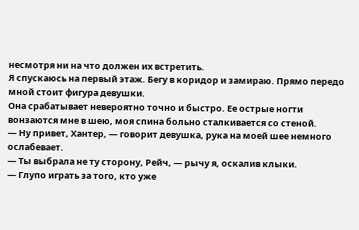несмотря ни на что должен их встретить.
Я спускаюсь на первый этаж. Бегу в коридор и замираю. Прямо передо мной стоит фигура девушки.
Она срабатывает невероятно точно и быстро. Ее острые ногти вонзаются мне в шею, моя спина больно сталкивается со стеной.
— Ну привет, Хантер, — говорит девушка, рука на моей шее немного ослабевает.
— Ты выбрала не ту сторону, Рейч, — рычу я, оскалив клыки.
— Глупо играть за того, кто уже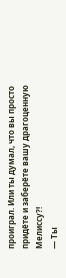проиграл. Или ты думал, что вы просто придёте и заберёте вашу драгоценную Мелиссу?!
— Ты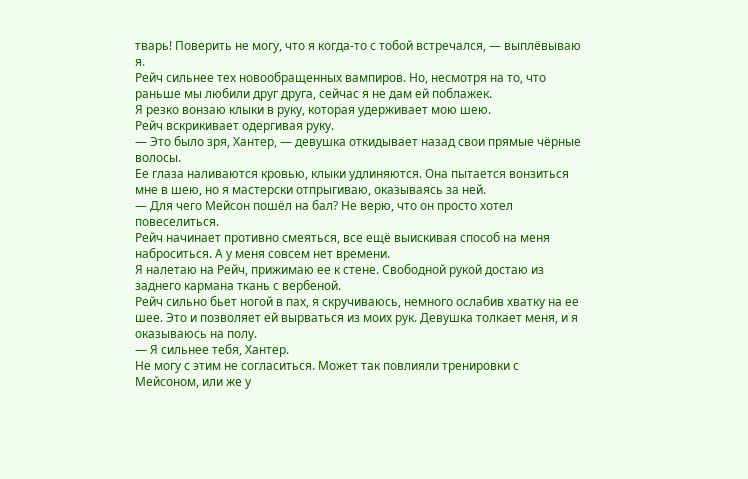тварь! Поверить не могу, что я когда-то с тобой встречался, — выплёвываю я.
Рейч сильнее тех новообращенных вампиров. Но, несмотря на то, что раньше мы любили друг друга, сейчас я не дам ей поблажек.
Я резко вонзаю клыки в руку, которая удерживает мою шею.
Рейч вскрикивает одергивая руку.
— Это было зря, Хантер, — девушка откидывает назад свои прямые чёрные волосы.
Ее глаза наливаются кровью, клыки удлиняются. Она пытается вонзиться мне в шею, но я мастерски отпрыгиваю, оказываясь за ней.
— Для чего Мейсон пошёл на бал? Не верю, что он просто хотел повеселиться.
Рейч начинает противно смеяться, все ещё выискивая способ на меня наброситься. А у меня совсем нет времени.
Я налетаю на Рейч, прижимаю ее к стене. Свободной рукой достаю из заднего кармана ткань с вербеной.
Рейч сильно бьет ногой в пах, я скручиваюсь, немного ослабив хватку на ее шее. Это и позволяет ей вырваться из моих рук. Девушка толкает меня, и я оказываюсь на полу.
— Я сильнее тебя, Хантер.
Не могу с этим не согласиться. Может так повлияли тренировки с Мейсоном, или же у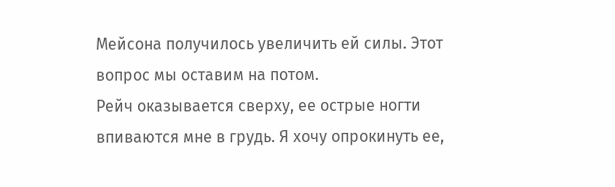Мейсона получилось увеличить ей силы. Этот вопрос мы оставим на потом.
Рейч оказывается сверху, ее острые ногти впиваются мне в грудь. Я хочу опрокинуть ее,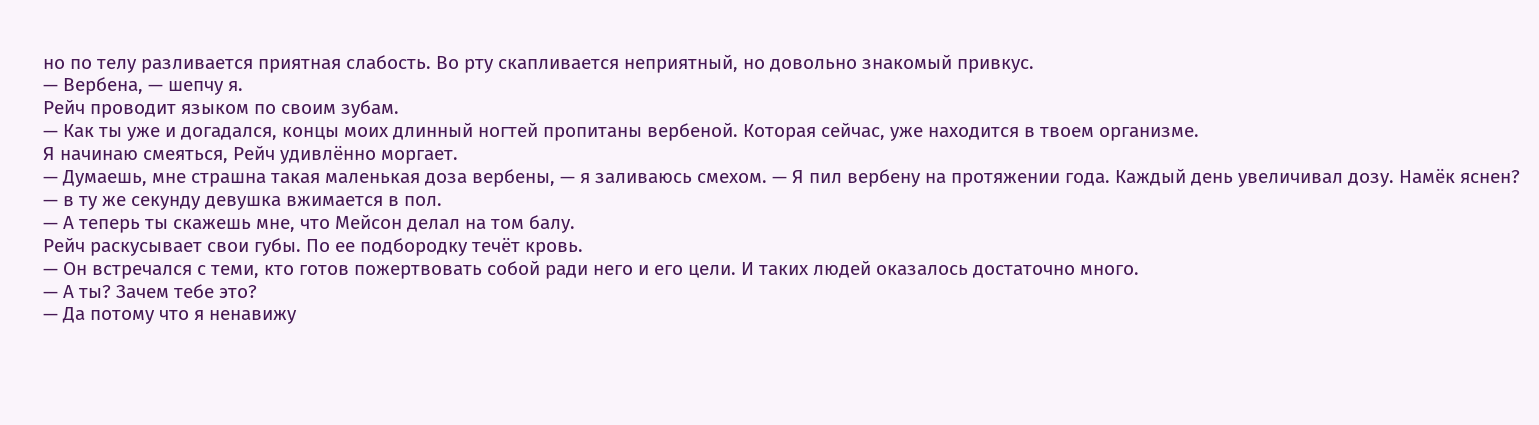но по телу разливается приятная слабость. Во рту скапливается неприятный, но довольно знакомый привкус.
— Вербена, — шепчу я.
Рейч проводит языком по своим зубам.
— Как ты уже и догадался, концы моих длинный ногтей пропитаны вербеной. Которая сейчас, уже находится в твоем организме.
Я начинаю смеяться, Рейч удивлённо моргает.
— Думаешь, мне страшна такая маленькая доза вербены, — я заливаюсь смехом. — Я пил вербену на протяжении года. Каждый день увеличивал дозу. Намёк яснен? — в ту же секунду девушка вжимается в пол.
— А теперь ты скажешь мне, что Мейсон делал на том балу.
Рейч раскусывает свои губы. По ее подбородку течёт кровь.
— Он встречался с теми, кто готов пожертвовать собой ради него и его цели. И таких людей оказалось достаточно много.
— А ты? Зачем тебе это?
— Да потому что я ненавижу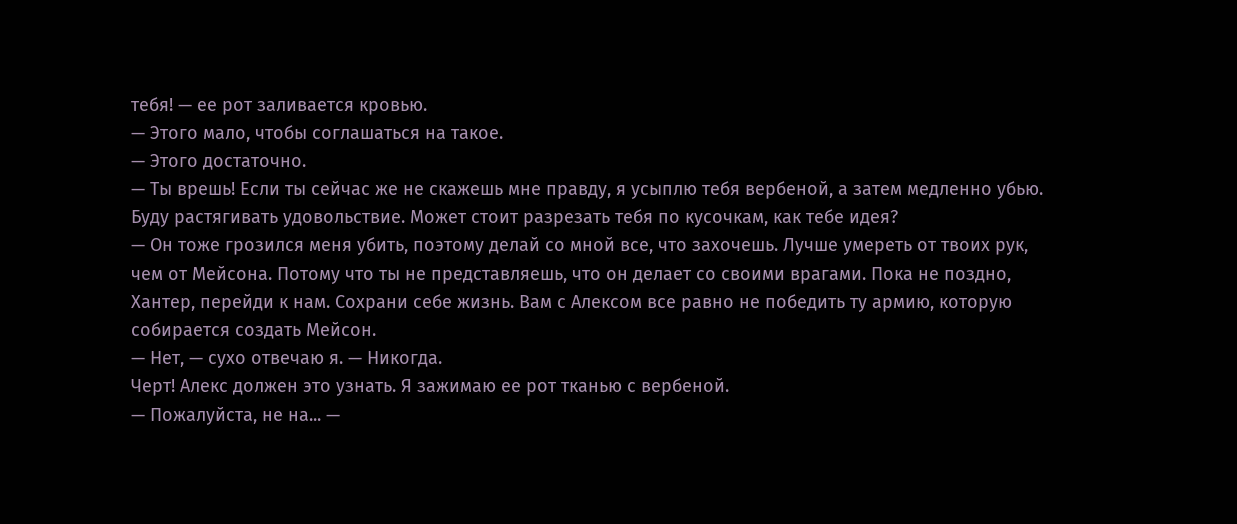тебя! — ее рот заливается кровью.
— Этого мало, чтобы соглашаться на такое.
— Этого достаточно.
— Ты врешь! Если ты сейчас же не скажешь мне правду, я усыплю тебя вербеной, а затем медленно убью. Буду растягивать удовольствие. Может стоит разрезать тебя по кусочкам, как тебе идея?
— Он тоже грозился меня убить, поэтому делай со мной все, что захочешь. Лучше умереть от твоих рук, чем от Мейсона. Потому что ты не представляешь, что он делает со своими врагами. Пока не поздно, Хантер, перейди к нам. Сохрани себе жизнь. Вам с Алексом все равно не победить ту армию, которую собирается создать Мейсон.
— Нет, — сухо отвечаю я. — Никогда.
Черт! Алекс должен это узнать. Я зажимаю ее рот тканью с вербеной.
— Пожалуйста, не на... —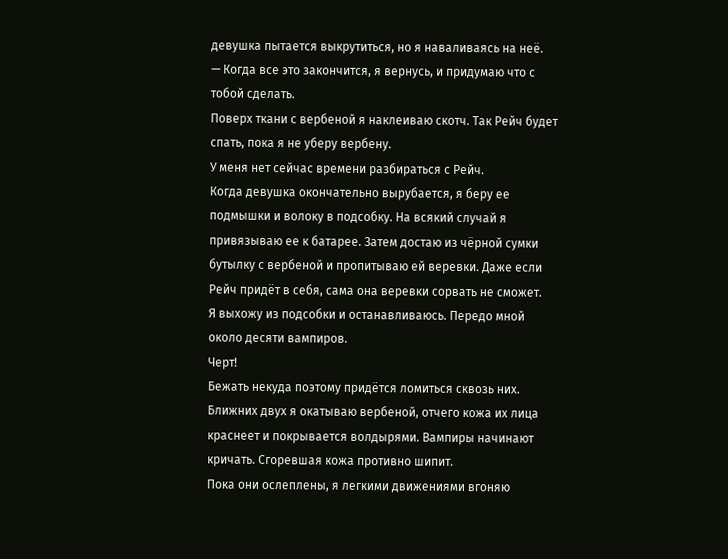девушка пытается выкрутиться, но я наваливаясь на неё.
— Когда все это закончится, я вернусь, и придумаю что с тобой сделать.
Поверх ткани с вербеной я наклеиваю скотч. Так Рейч будет спать, пока я не уберу вербену.
У меня нет сейчас времени разбираться с Рейч.
Когда девушка окончательно вырубается, я беру ее подмышки и волоку в подсобку. На всякий случай я привязываю ее к батарее. Затем достаю из чёрной сумки бутылку с вербеной и пропитываю ей веревки. Даже если Рейч придёт в себя, сама она веревки сорвать не сможет.
Я выхожу из подсобки и останавливаюсь. Передо мной около десяти вампиров.
Черт!
Бежать некуда поэтому придётся ломиться сквозь них.
Ближних двух я окатываю вербеной, отчего кожа их лица краснеет и покрывается волдырями. Вампиры начинают кричать. Сгоревшая кожа противно шипит.
Пока они ослеплены, я легкими движениями вгоняю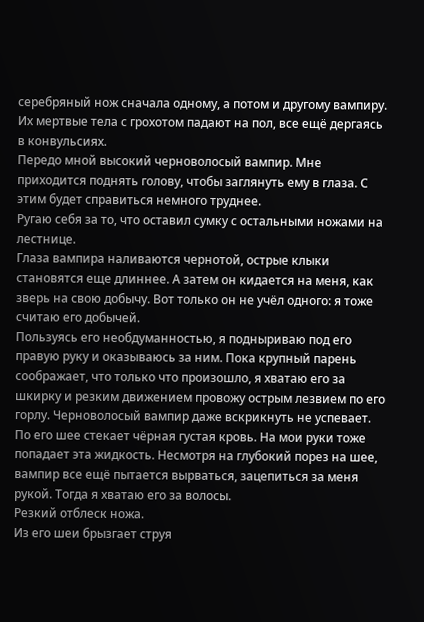серебряный нож сначала одному, а потом и другому вампиру. Их мертвые тела с грохотом падают на пол, все ещё дергаясь в конвульсиях.
Передо мной высокий черноволосый вампир. Мне приходится поднять голову, чтобы заглянуть ему в глаза. С этим будет справиться немного труднее.
Ругаю себя за то, что оставил сумку с остальными ножами на лестнице.
Глаза вампира наливаются чернотой, острые клыки становятся еще длиннее. А затем он кидается на меня, как зверь на свою добычу. Вот только он не учёл одного: я тоже считаю его добычей.
Пользуясь его необдуманностью, я подныриваю под его правую руку и оказываюсь за ним. Пока крупный парень соображает, что только что произошло, я хватаю его за шкирку и резким движением провожу острым лезвием по его горлу. Черноволосый вампир даже вскрикнуть не успевает. По его шее стекает чёрная густая кровь. На мои руки тоже попадает эта жидкость. Несмотря на глубокий порез на шее, вампир все ещё пытается вырваться, зацепиться за меня рукой. Тогда я хватаю его за волосы.
Резкий отблеск ножа.
Из его шеи брызгает струя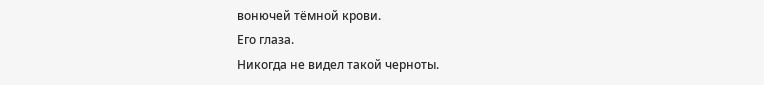вонючей тёмной крови.
Его глаза.
Никогда не видел такой черноты.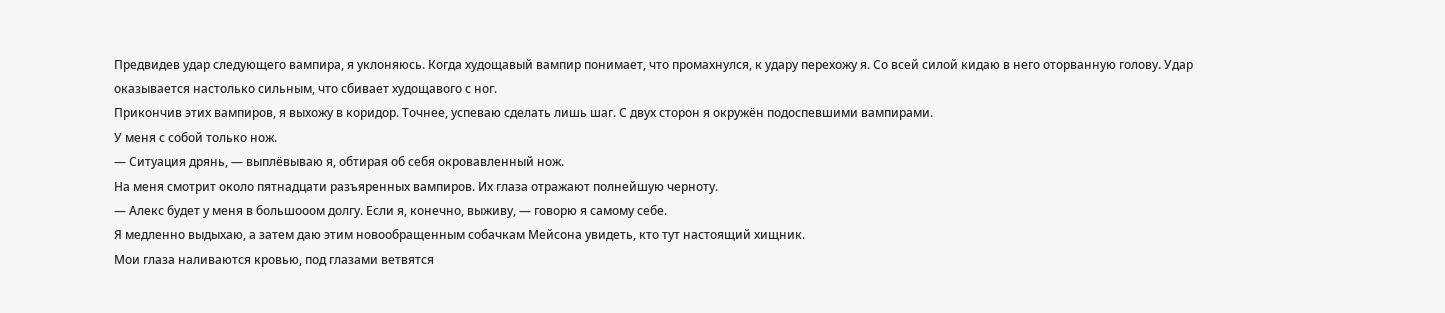Предвидев удар следующего вампира, я уклоняюсь. Когда худощавый вампир понимает, что промахнулся, к удару перехожу я. Со всей силой кидаю в него оторванную голову. Удар оказывается настолько сильным, что сбивает худощавого с ног.
Прикончив этих вампиров, я выхожу в коридор. Точнее, успеваю сделать лишь шаг. С двух сторон я окружён подоспевшими вампирами.
У меня с собой только нож.
— Ситуация дрянь, — выплёвываю я, обтирая об себя окровавленный нож.
На меня смотрит около пятнадцати разъяренных вампиров. Их глаза отражают полнейшую черноту.
— Алекс будет у меня в большооом долгу. Если я, конечно, выживу, — говорю я самому себе.
Я медленно выдыхаю, а затем даю этим новообращенным собачкам Мейсона увидеть, кто тут настоящий хищник.
Мои глаза наливаются кровью, под глазами ветвятся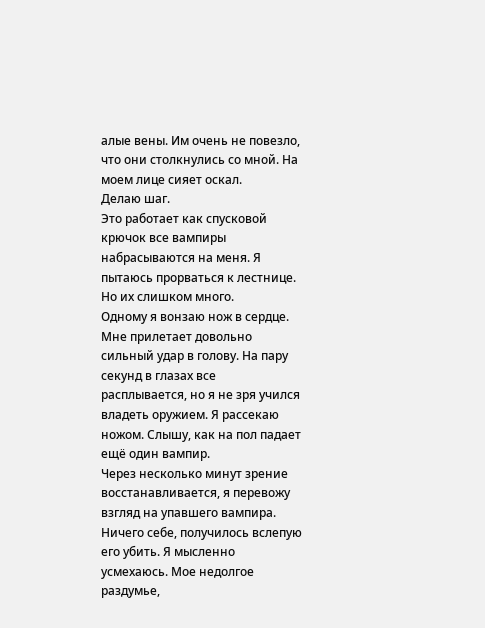алые вены. Им очень не повезло, что они столкнулись со мной. На моем лице сияет оскал.
Делаю шаг.
Это работает как спусковой крючок все вампиры набрасываются на меня. Я пытаюсь прорваться к лестнице. Но их слишком много.
Одному я вонзаю нож в сердце.
Мне прилетает довольно сильный удар в голову. На пару секунд в глазах все расплывается, но я не зря учился владеть оружием. Я рассекаю ножом. Слышу, как на пол падает ещё один вампир.
Через несколько минут зрение восстанавливается, я перевожу взгляд на упавшего вампира. Ничего себе, получилось вслепую его убить. Я мысленно усмехаюсь. Мое недолгое раздумье,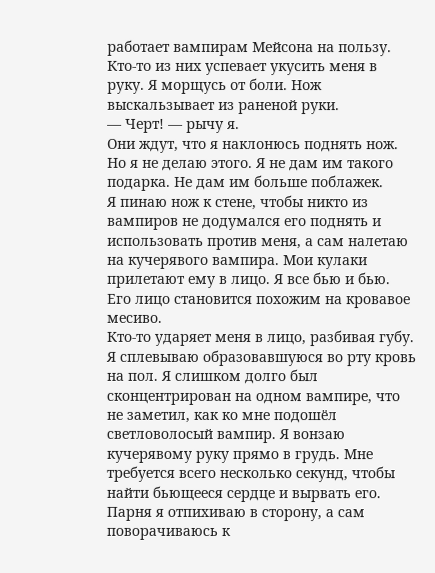работает вампирам Мейсона на пользу. Кто-то из них успевает укусить меня в руку. Я морщусь от боли. Нож выскальзывает из раненой руки.
— Черт! — рычу я.
Они ждут, что я наклонюсь поднять нож. Но я не делаю этого. Я не дам им такого подарка. Не дам им больше поблажек.
Я пинаю нож к стене, чтобы никто из вампиров не додумался его поднять и использовать против меня, а сам налетаю на кучерявого вампира. Мои кулаки прилетают ему в лицо. Я все бью и бью. Его лицо становится похожим на кровавое месиво.
Кто-то ударяет меня в лицо, разбивая губу. Я сплевываю образовавшуюся во рту кровь на пол. Я слишком долго был сконцентрирован на одном вампире, что не заметил, как ко мне подошёл светловолосый вампир. Я вонзаю кучерявому руку прямо в грудь. Мне требуется всего несколько секунд, чтобы найти бьющееся сердце и вырвать его. Парня я отпихиваю в сторону, а сам поворачиваюсь к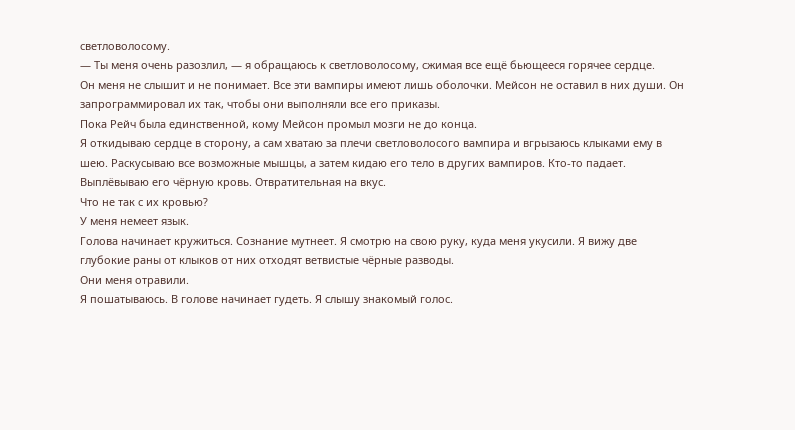светловолосому.
— Ты меня очень разозлил, — я обращаюсь к светловолосому, сжимая все ещё бьющееся горячее сердце.
Он меня не слышит и не понимает. Все эти вампиры имеют лишь оболочки. Мейсон не оставил в них души. Он запрограммировал их так, чтобы они выполняли все его приказы.
Пока Рейч была единственной, кому Мейсон промыл мозги не до конца.
Я откидываю сердце в сторону, а сам хватаю за плечи светловолосого вампира и вгрызаюсь клыками ему в шею. Раскусываю все возможные мышцы, а затем кидаю его тело в других вампиров. Кто-то падает.
Выплёвываю его чёрную кровь. Отвратительная на вкус.
Что не так с их кровью?
У меня немеет язык.
Голова начинает кружиться. Сознание мутнеет. Я смотрю на свою руку, куда меня укусили. Я вижу две глубокие раны от клыков от них отходят ветвистые чёрные разводы.
Они меня отравили.
Я пошатываюсь. В голове начинает гудеть. Я слышу знакомый голос.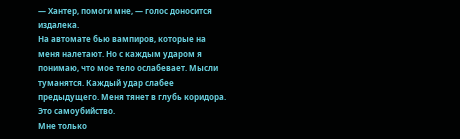— Хантер, помоги мне, — голос доносится издалека.
На автомате бью вампиров, которые на меня налетают. Но с каждым ударом я понимаю, что мое тело ослабевает. Мысли туманятся. Каждый удар слабее предыдущего. Меня тянет в глубь коридора.
Это самоубийство.
Мне только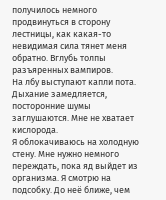получилось немного продвинуться в сторону лестницы, как какая-то невидимая сила тянет меня обратно. Вглубь толпы разъяренных вампиров.
На лбу выступают капли пота. Дыхание замедляется, посторонние шумы заглушаются. Мне не хватает кислорода.
Я облокачиваюсь на холодную стену. Мне нужно немного переждать, пока яд выйдет из организма. Я смотрю на подсобку. До неё ближе, чем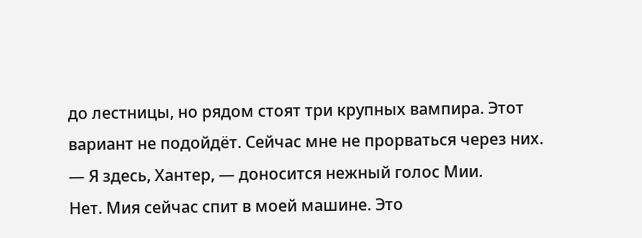до лестницы, но рядом стоят три крупных вампира. Этот вариант не подойдёт. Сейчас мне не прорваться через них.
— Я здесь, Хантер, — доносится нежный голос Мии.
Нет. Мия сейчас спит в моей машине. Это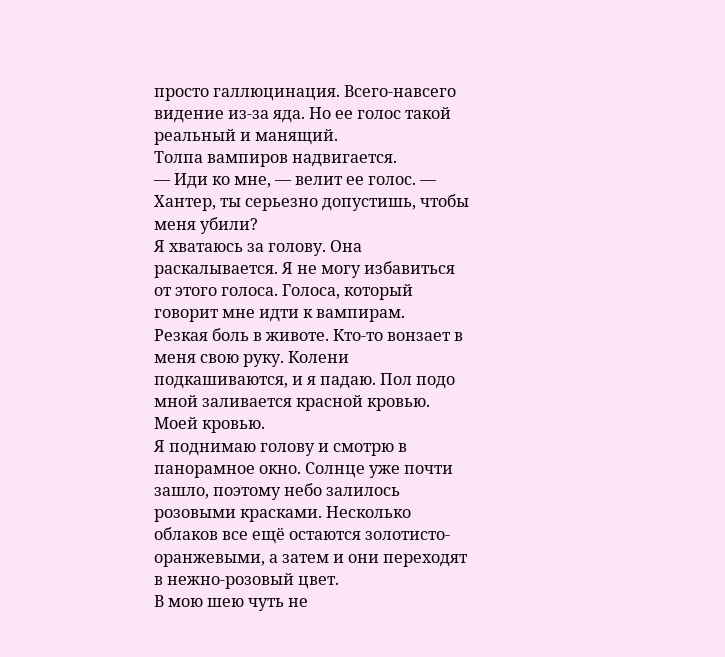просто галлюцинация. Всего-навсего видение из-за яда. Но ее голос такой реальный и манящий.
Толпа вампиров надвигается.
— Иди ко мне, — велит ее голос. — Хантер, ты серьезно допустишь, чтобы меня убили?
Я хватаюсь за голову. Она раскалывается. Я не могу избавиться от этого голоса. Голоса, который говорит мне идти к вампирам.
Резкая боль в животе. Кто-то вонзает в меня свою руку. Колени подкашиваются, и я падаю. Пол подо мной заливается красной кровью. Моей кровью.
Я поднимаю голову и смотрю в панорамное окно. Солнце уже почти зашло, поэтому небо залилось розовыми красками. Несколько облаков все ещё остаются золотисто-оранжевыми, а затем и они переходят в нежно-розовый цвет.
В мою шею чуть не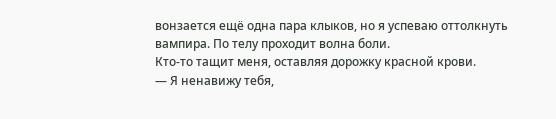вонзается ещё одна пара клыков, но я успеваю оттолкнуть вампира. По телу проходит волна боли.
Кто-то тащит меня, оставляя дорожку красной крови.
— Я ненавижу тебя,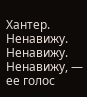Хантер. Ненавижу. Ненавижу. Ненавижу, — ее голос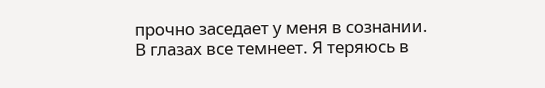прочно заседает у меня в сознании.
В глазах все темнеет. Я теряюсь в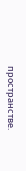пространстве.